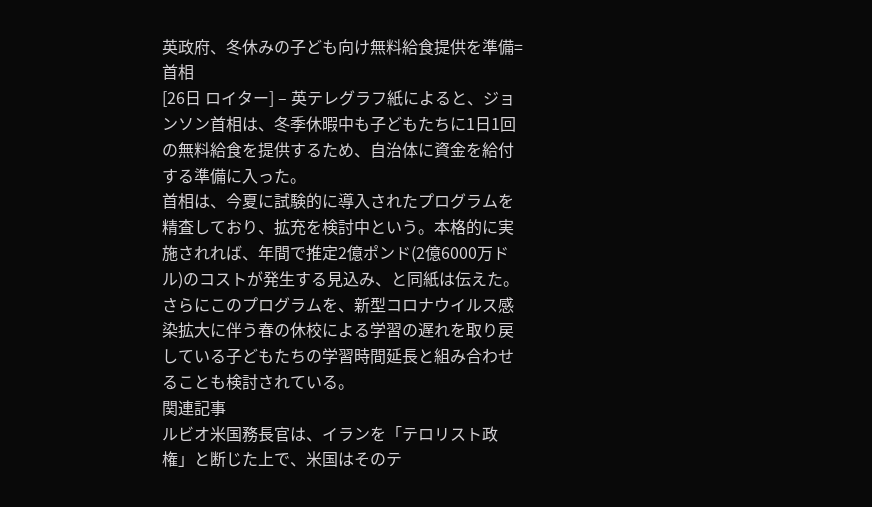英政府、冬休みの子ども向け無料給食提供を準備=首相
[26日 ロイター] – 英テレグラフ紙によると、ジョンソン首相は、冬季休暇中も子どもたちに1日1回の無料給食を提供するため、自治体に資金を給付する準備に入った。
首相は、今夏に試験的に導入されたプログラムを精査しており、拡充を検討中という。本格的に実施されれば、年間で推定2億ポンド(2億6000万ドル)のコストが発生する見込み、と同紙は伝えた。
さらにこのプログラムを、新型コロナウイルス感染拡大に伴う春の休校による学習の遅れを取り戻している子どもたちの学習時間延長と組み合わせることも検討されている。
関連記事
ルビオ米国務長官は、イランを「テロリスト政権」と断じた上で、米国はそのテ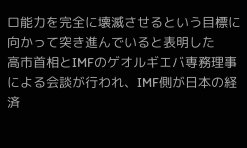ロ能力を完全に壊滅させるという目標に向かって突き進んでいると表明した
高市首相とIMFのゲオルギエバ専務理事による会談が行われ、IMF側が日本の経済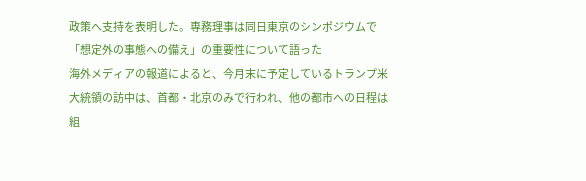政策へ支持を表明した。専務理事は同日東京のシンポジウムで「想定外の事態への備え」の重要性について語った
海外メディアの報道によると、今月末に予定しているトランプ米大統領の訪中は、首都・北京のみで行われ、他の都市への日程は組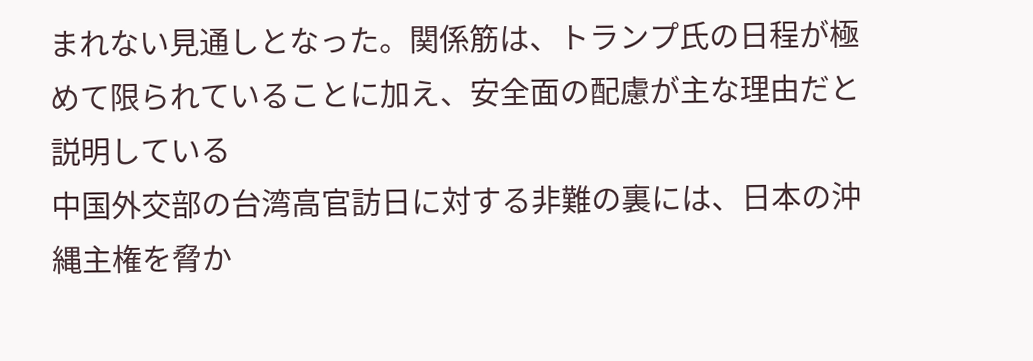まれない見通しとなった。関係筋は、トランプ氏の日程が極めて限られていることに加え、安全面の配慮が主な理由だと説明している
中国外交部の台湾高官訪日に対する非難の裏には、日本の沖縄主権を脅か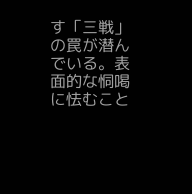す「三戦」の罠が潜んでいる。表面的な恫喝に怯むこと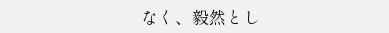なく、毅然とし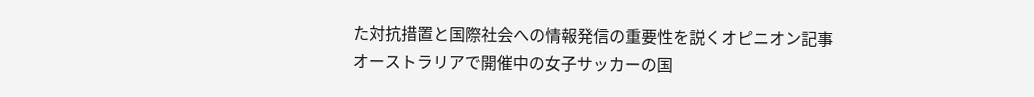た対抗措置と国際社会への情報発信の重要性を説くオピニオン記事
オーストラリアで開催中の女子サッカーの国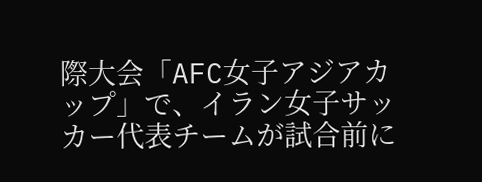際大会「AFC女子アジアカップ」で、イラン女子サッカー代表チームが試合前に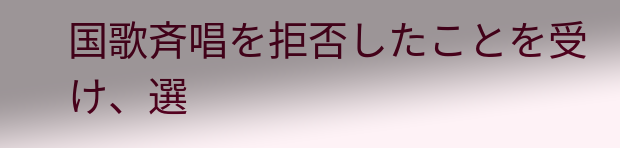国歌斉唱を拒否したことを受け、選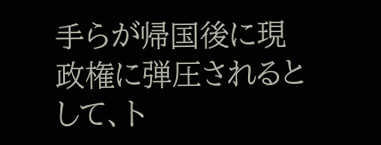手らが帰国後に現政権に弾圧されるとして、ト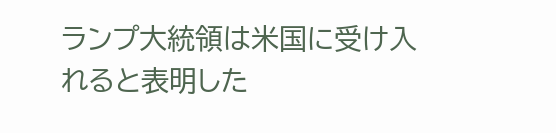ランプ大統領は米国に受け入れると表明した